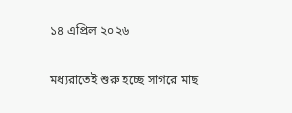১৪ এপ্রিল ২০২৬

মধ্যরাতেই শুরু হচ্ছে সাগরে মাছ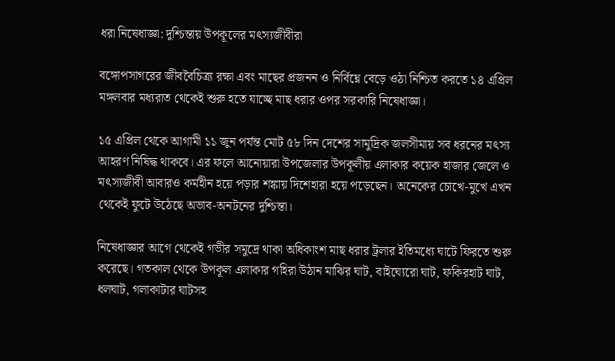ধরা নিষেধাজ্ঞা: দুশ্চিন্তায় উপকূলের মৎস্যজীবীরা

বঙ্গোপসাগরের জীববৈচিত্র্য রক্ষা এবং মাছের প্রজনন ও নির্বিঘ্নে বেড়ে ওঠা নিশ্চিত করতে ১৪ এপ্রিল মঙ্গলবার মধ্যরাত থেকেই শুরু হতে যাচ্ছে মাছ ধরার ওপর সরকারি নিষেধাজ্ঞা।

১৫ এপ্রিল থেকে আগামী ১১ জুন পর্যন্ত মোট ৫৮ দিন দেশের সামুদ্রিক জলসীমায় সব ধরনের মৎস্য আহরণ নিষিদ্ধ থাকবে। এর ফলে আনোয়ারা উপজেলার উপকূলীয় এলাকার কয়েক হাজার জেলে ও মৎস্যজীবী আবারও কর্মহীন হয়ে পড়ার শঙ্কায় দিশেহারা হয়ে পড়েছেন। অনেকের চোখে-মুখে এখন থেকেই ফুটে উঠেছে অভাব-অনটনের দুশ্চিন্তা।

নিষেধাজ্ঞার আগে থেকেই গভীর সমুদ্রে থাকা অধিকাংশ মাছ ধরার ট্রলার ইতিমধ্যে ঘাটে ফিরতে শুরু করেছে। গতকাল থেকে উপকূল এলাকার গহিরা উঠান মাঝির ঘাট, বাইঘ্যেরো ঘাট, ফকিরহাট ঘাট, ধলঘাট, গলাকাটার ঘাটসহ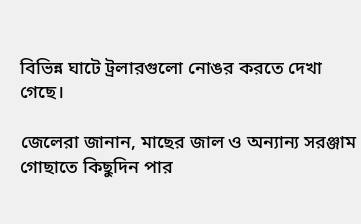বিভিন্ন ঘাটে ট্রলারগুলো নোঙর করতে দেখা গেছে।

জেলেরা জানান, মাছের জাল ও অন্যান্য সরঞ্জাম গোছাতে কিছুদিন পার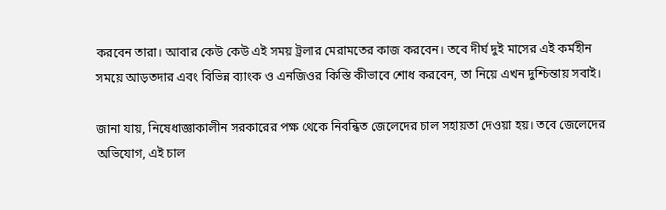করবেন তারা। আবার কেউ কেউ এই সময় ট্রলার মেরামতের কাজ করবেন। তবে দীর্ঘ দুই মাসের এই কর্মহীন সময়ে আড়তদার এবং বিভিন্ন ব্যাংক ও এনজিওর কিস্তি কীভাবে শোধ করবেন, তা নিয়ে এখন দুশ্চিন্তায় সবাই।

জানা যায়, নিষেধাজ্ঞাকালীন সরকারের পক্ষ থেকে নিবন্ধিত জেলেদের চাল সহায়তা দেওয়া হয়। তবে জেলেদের অভিযোগ, এই চাল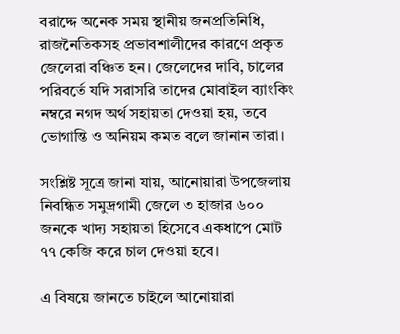বরাদ্দে অনেক সময় স্থানীয় জনপ্রতিনিধি, রাজনৈতিকসহ প্রভাবশালীদের কারণে প্রকৃত জেলেরা বঞ্চিত হন। জেলেদের দাবি, চালের পরিবর্তে যদি সরাসরি তাদের মোবাইল ব্যাংকিং নম্বরে নগদ অর্থ সহায়তা দেওয়া হয়, তবে ভোগান্তি ও অনিয়ম কমত বলে জানান তারা।

সংশ্লিষ্ট সূত্রে জানা যায়, আনোয়ারা উপজেলায় নিবন্ধিত সমুদ্রগামী জেলে ৩ হাজার ৬০০ জনকে খাদ্য সহায়তা হিসেবে একধাপে মোট ৭৭ কেজি করে চাল দেওয়া হবে।

এ বিষয়ে জানতে চাইলে আনোয়ারা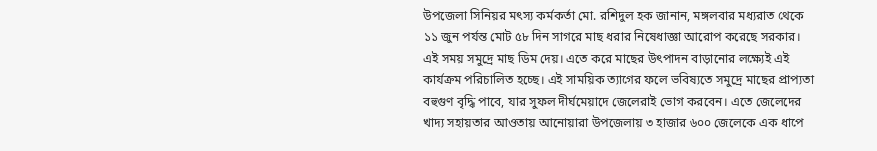উপজেলা সিনিয়র মৎস্য কর্মকর্তা মো. রশিদুল হক জানান, মঙ্গলবার মধ্যরাত থেকে ১১ জুন পর্যন্ত মোট ৫৮ দিন সাগরে মাছ ধরার নিষেধাজ্ঞা আরোপ করেছে সরকার। এই সময় সমুদ্রে মাছ ডিম দেয়। এতে করে মাছের উৎপাদন বাড়ানোর লক্ষ্যেই এই কার্যক্রম পরিচালিত হচ্ছে। এই সাময়িক ত্যাগের ফলে ভবিষ্যতে সমুদ্রে মাছের প্রাপ্যতা বহুগুণ বৃদ্ধি পাবে, যার সুফল দীর্ঘমেয়াদে জেলেরাই ভোগ করবেন। এতে জেলেদের খাদ্য সহায়তার আওতায় আনোয়ারা উপজেলায় ৩ হাজার ৬০০ জেলেকে এক ধাপে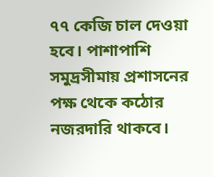৭৭ কেজি চাল দেওয়া হবে। পাশাপাশি সমুদ্রসীমায় প্রশাসনের পক্ষ থেকে কঠোর নজরদারি থাকবে।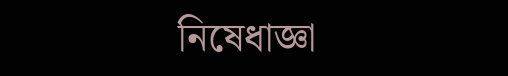নিষেধাজ্ঞা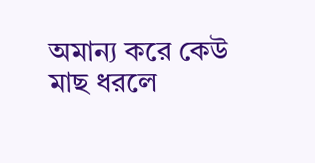অমান্য করে কেউ মাছ ধরলে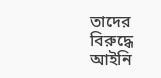তাদের বিরুদ্ধে আইনি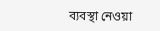ব্যবস্থা নেওয়া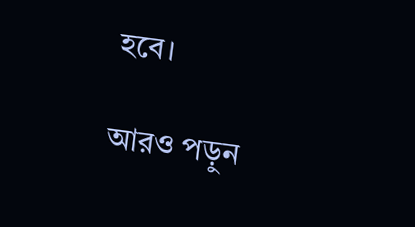হবে।

আরও পড়ুন